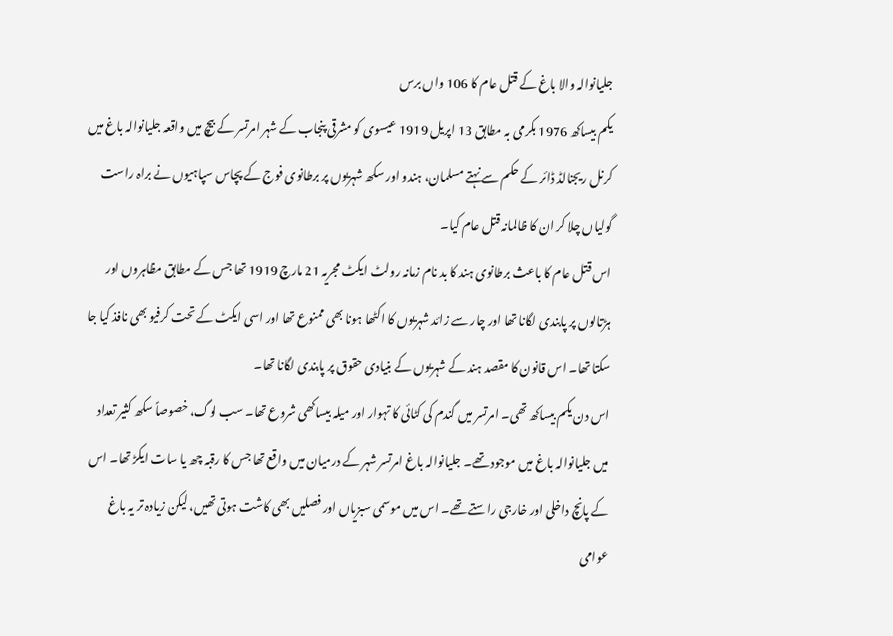جلیانوالہ والا باغ کے قتل عام کا 106 واں برس
یکم بیساکھ 1976 بکرمی بہ مطابق 13 اپریل 1919 عیسوی کو مشرقی پنجاب کے شہر امرتسر کے بیچ میں واقعہ جلیانوالہ باغ میں کرنل ریجنالڈ ڈائر کے حکم سے نہتے مسلمان، ہندو اور سکھ شہریوں پر برطانوی فوج کے پچاس سپاہیوں نے براہ راست گولیاں چلا کر ان کا ظالمانہ قتل عام کیا۔
اس قتل عام کا باعث برطانوی ہند کا بد نام زمانہ رولٹ ایکٹ مجریہ 21 مارچ 1919 تھا جس کے مطابق مظاہروں اور ہڑتالوں پر پابندی لگانا تھا اور چار سے زائد شہریوں کا اکٹھا ہونا بھی ممنوع تھا اور اسی ایکٹ کے تحت کرفیو بھی نافذ کیا جا سکتا تھا۔ اس قانون کا مقصد ہند کے شہریوں کے بنیادی حقوق پر پابندی لگانا تھا۔
اس دن یکم بیساکھ تھی۔ امرتسر میں گندم کی کٹائی کا تہوار اور میلہ بیساکھی شروع تھا۔ سب لوگ، خصوصاً سکھ کثیر تعداد میں جلیانوالہ باغ میں موجود تھے۔ جلیانوالہ باغ امرتسر شہر کے درمیان میں واقع تھا جس کا رقبہ چھ یا سات ایکڑ تھا۔ اس کے پانچ داخلی اور خارجی راستے تھے۔ اس میں موسمی سبزیاں اور فصلیں بھی کاشت ہوتی تھیں، لیکن زیادہ تر یہ باغ عوامی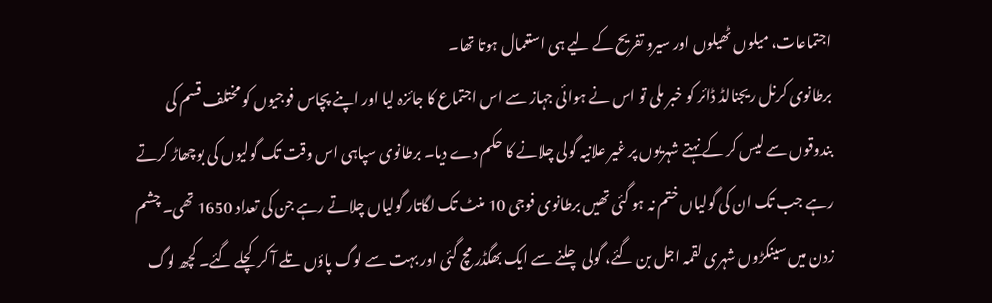اجتماعات، میلوں ٹھیلوں اور سیرو تفریح کے لیے ہی استعمال ہوتا تھا۔
برطانوی کرنل ریجنالڈ ڈائر کو خبر ملی تو اس نے ہوائی جہاز سے اس اجتماع کا جائزہ لیا اور اپنے پچاس فوجیوں کو مختلف قسم کی بندوقوں سے لیس کر کے نہتے شہریوں پر غیر علانیہ گولی چلانے کا حکم دے دیا۔ برطانوی سپاہی اس وقت تک گولیوں کی بوچھاڑ کرتے رہے جب تک ان کی گولیاں ختم نہ ہو گئی تھیں برطانوی فوجی 10 منٹ تک لگاتار گولیاں چلاتے رہے جن کی تعداد 1650 تھی۔ چشم زدن میں سینکڑوں شہری لقمہ اجل بن گئے، گولی چلنے سے ایک بھگڈر مچ گئی اور بہت سے لوگ پاؤں تلے آ کر کچلے گئے۔ کچھ لوگ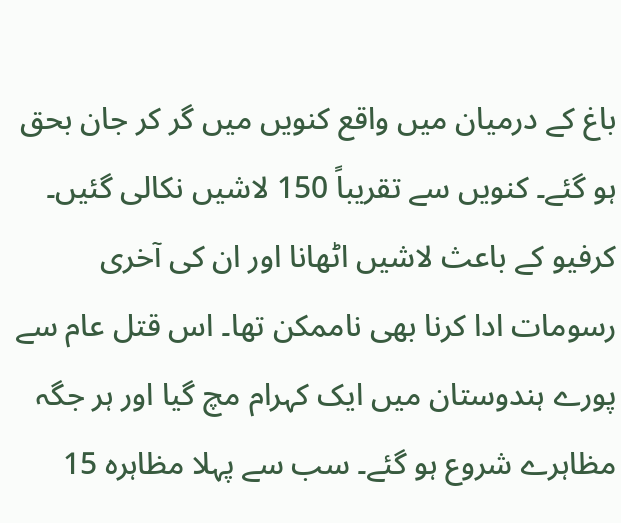باغ کے درمیان میں واقع کنویں میں گر کر جان بحق ہو گئے۔ کنویں سے تقریباً 150 لاشیں نکالی گئیں۔ کرفیو کے باعث لاشیں اٹھانا اور ان کی آخری رسومات ادا کرنا بھی ناممکن تھا۔ اس قتل عام سے پورے ہندوستان میں ایک کہرام مچ گیا اور ہر جگہ مظاہرے شروع ہو گئے۔ سب سے پہلا مظاہرہ 15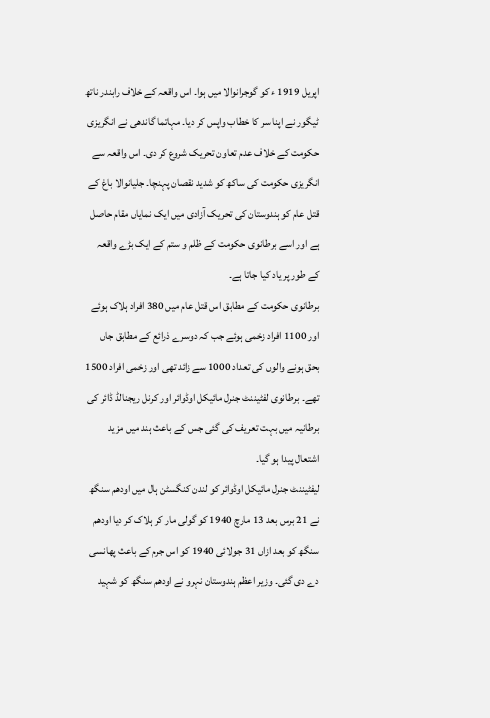اپریل 1919 ء کو گوجرانوالا میں ہوا۔ اس واقعہ کے خلاف رابندر ناتھ ٹیگور نے اپنا سر کا خطاب واپس کر دیا۔ مہاتما گاندھی نے انگریزی حکومت کے خلاف عدم تعاون تحریک شروع کر دی۔ اس واقعہ سے انگریزی حکومت کی ساکھ کو شدید نقصان پہنچا۔ جلیانوالا باغ کے قتل عام کو ہندوستان کی تحریک آزادی میں ایک نمایاں مقام حاصل ہے اور اسے برطانوی حکومت کے ظلم و ستم کے ایک بڑے واقعہ کے طور پر یاد کیا جاتا ہے۔
برطانوی حکومت کے مطابق اس قتل عام میں 380 افراد ہلاک ہوئے اور 1100 افراد زخمی ہوئے جب کہ دوسرے ذرائع کے مطابق جاں بحق ہونے والوں کی تعداد 1000 سے زائد تھی اور زخمی افراد 1500 تھے۔ برطانوی لفٹیننٹ جنرل مائیکل اوڈوائر اور کرنل ریجنالڈ ڈائر کی برطانیہ میں بہت تعریف کی گئی جس کے باعث ہند میں مزید اشتعال پیدا ہو گیا۔
لیفٹیننٹ جنرل مائیکل اوڈوائر کو لندن کنگسٹن ہال میں اودھم سنگھ نے 21 برس بعد 13 مارچ 1940 کو گولی مار کر ہلاک کر دیا اودھم سنگھ کو بعد ازاں 31 جولائی 1940 کو اس جرم کے باعث پھانسی دے دی گئی۔ وزیر اعظم ہندوستان نہرو نے اودھم سنگھ کو شہید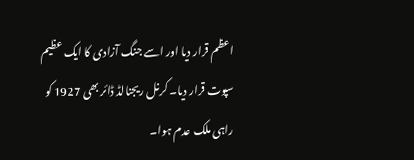اعظم قرار دیا اور اسے جنگ آزادی کا ایک عظیم سپوت قرار دیا۔ کرنل ریجنالڈ ڈائر بھی 1927 کو راہی ملک عدم ہوا۔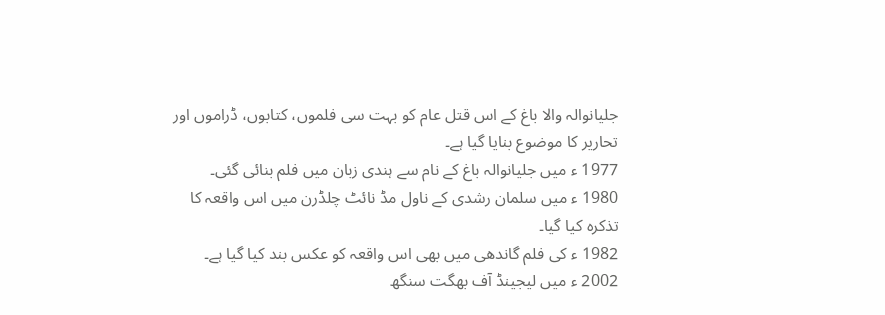جلیانوالہ والا باغ کے اس قتل عام کو بہت سی فلموں، کتابوں، ڈراموں اور تحاریر کا موضوع بنایا گیا ہے۔
1977 ء میں جلیانوالہ باغ کے نام سے ہندی زبان میں فلم بنائی گئی۔
1980 ء میں سلمان رشدی کے ناول مڈ نائٹ چلڈرن میں اس واقعہ کا تذکرہ کیا گیا۔
1982 ء کی فلم گاندھی میں بھی اس واقعہ کو عکس بند کیا گیا ہے۔
2002 ء میں لیجینڈ آف بھگت سنگھ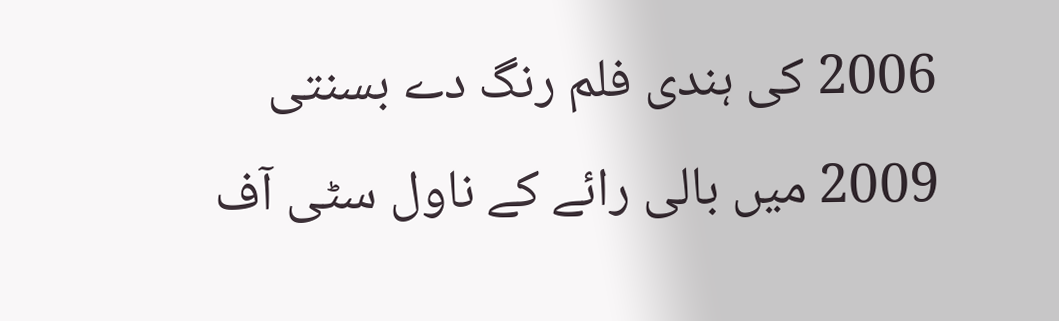2006 کی ہندی فلم رنگ دے بسنتی
2009 میں بالی رائے کے ناول سٹی آف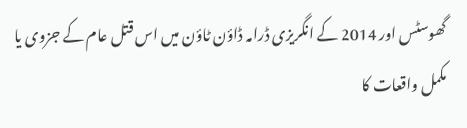گھوسٹس اور 2014 کے انگریزی ڈرامہ ڈاؤن ٹاؤن میں اس قتل عام کے جزوی یا مکمل واقعات کا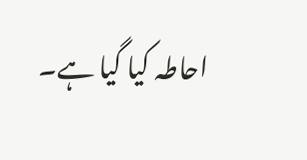احاطہ کیا گیا ہے۔